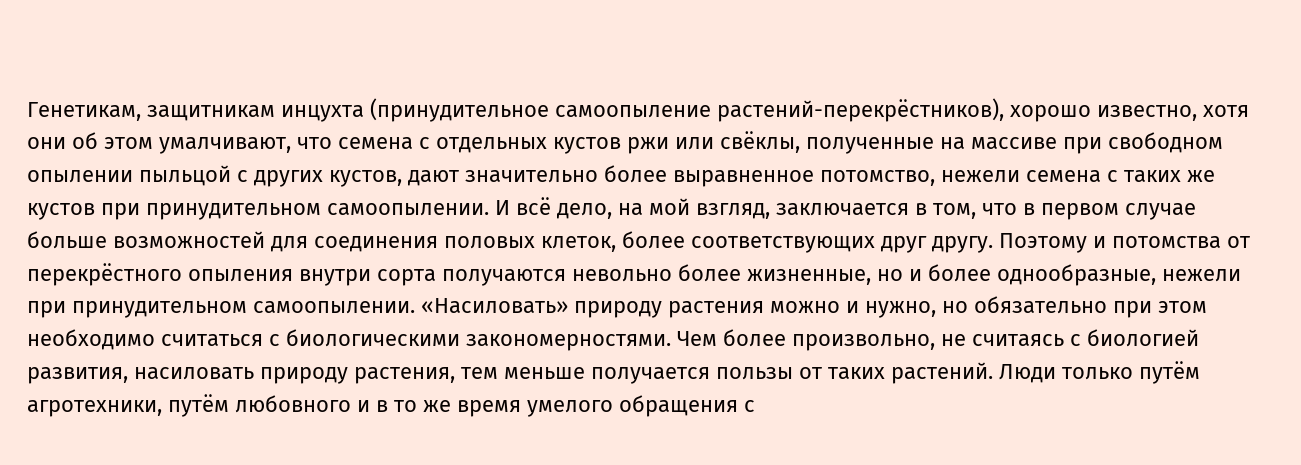Генетикам, защитникам инцухта (принудительное самоопыление растений-перекрёстников), хорошо известно, хотя они об этом умалчивают, что семена с отдельных кустов ржи или свёклы, полученные на массиве при свободном опылении пыльцой с других кустов, дают значительно более выравненное потомство, нежели семена с таких же кустов при принудительном самоопылении. И всё дело, на мой взгляд, заключается в том, что в первом случае больше возможностей для соединения половых клеток, более соответствующих друг другу. Поэтому и потомства от перекрёстного опыления внутри сорта получаются невольно более жизненные, но и более однообразные, нежели при принудительном самоопылении. «Насиловать» природу растения можно и нужно, но обязательно при этом необходимо считаться с биологическими закономерностями. Чем более произвольно, не считаясь с биологией развития, насиловать природу растения, тем меньше получается пользы от таких растений. Люди только путём агротехники, путём любовного и в то же время умелого обращения с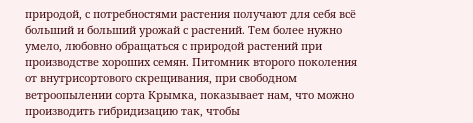природой, с потребностями растения получают для себя всё больший и больший урожай с растений. Тем более нужно умело, любовно обращаться с природой растений при производстве хороших семян. Питомник второго поколения от внутрисортового скрещивания, при свободном ветроопылении сорта Крымка, показывает нам, что можно производить гибридизацию так, чтобы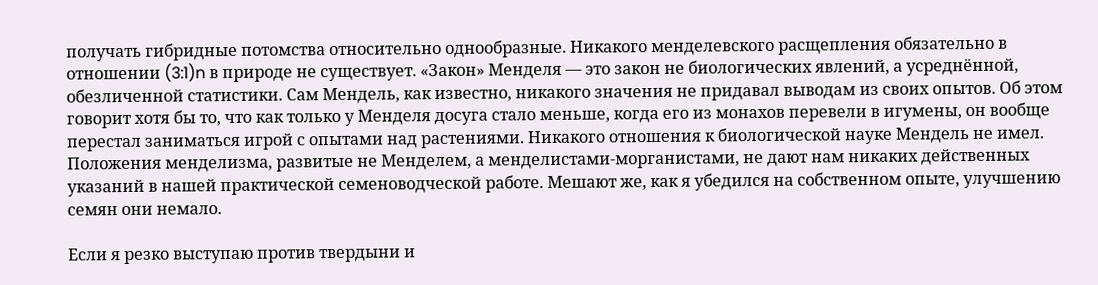получать гибридные потомства относительно однообразные. Никакого менделевского расщепления обязательно в отношении (3:1)n в природе не существует. «Закон» Менделя — это закон не биологических явлений, а усреднённой, обезличенной статистики. Сам Мендель, как известно, никакого значения не придавал выводам из своих опытов. Об этом говорит хотя бы то, что как только у Менделя досуга стало меньше, когда его из монахов перевели в игумены, он вообще перестал заниматься игрой с опытами над растениями. Никакого отношения к биологической науке Мендель не имел. Положения менделизма, развитые не Менделем, а менделистами-морганистами, не дают нам никаких действенных указаний в нашей практической семеноводческой работе. Мешают же, как я убедился на собственном опыте, улучшению семян они немало.

Если я резко выступаю против твердыни и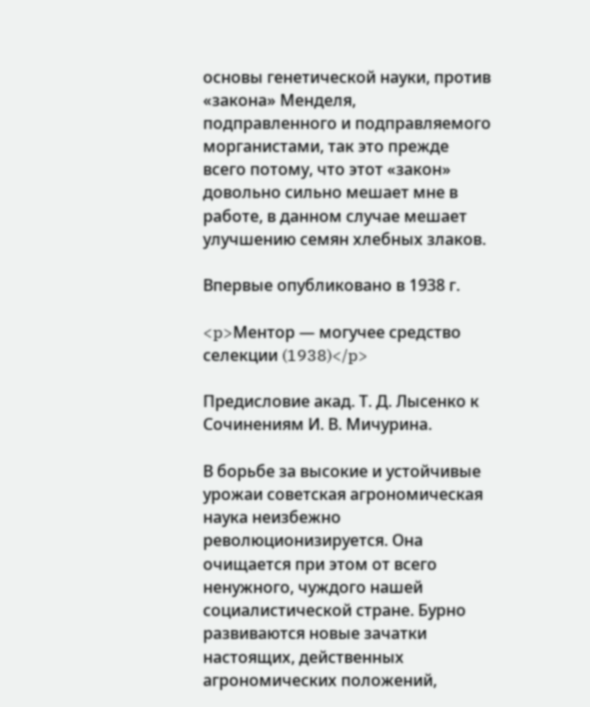основы генетической науки, против «закона» Менделя, подправленного и подправляемого морганистами, так это прежде всего потому, что этот «закон» довольно сильно мешает мне в работе, в данном случае мешает улучшению семян хлебных злаков.

Впервые опубликовано в 1938 г.

<p>Ментор — могучее средство селекции (1938)</p>

Предисловие акад. Т. Д. Лысенко к Сочинениям И. В. Мичурина.

В борьбе за высокие и устойчивые урожаи советская агрономическая наука неизбежно революционизируется. Она очищается при этом от всего ненужного, чуждого нашей социалистической стране. Бурно развиваются новые зачатки настоящих, действенных агрономических положений,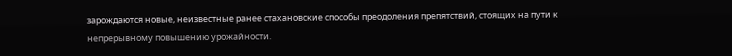зарождаются новые, неизвестные ранее стахановские способы преодоления препятствий, стоящих на пути к непрерывному повышению урожайности.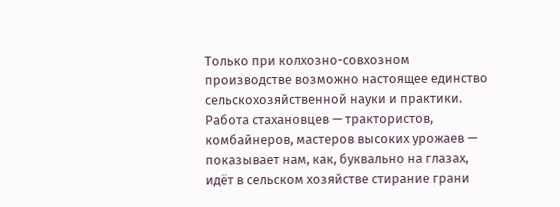Только при колхозно-совхозном производстве возможно настоящее единство сельскохозяйственной науки и практики. Работа стахановцев — трактористов, комбайнеров, мастеров высоких урожаев — показывает нам, как, буквально на глазах, идёт в сельском хозяйстве стирание грани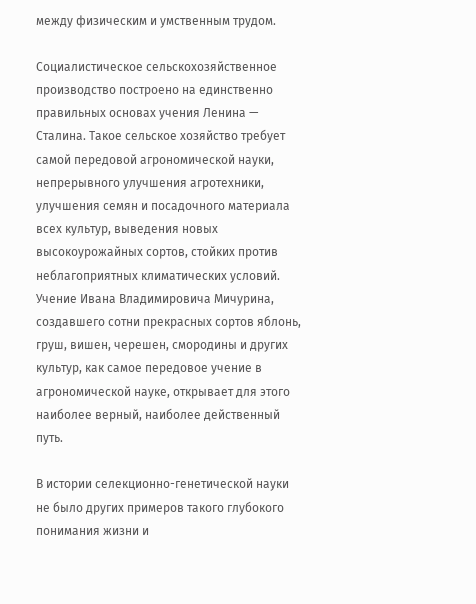между физическим и умственным трудом.

Социалистическое сельскохозяйственное производство построено на единственно правильных основах учения Ленина — Сталина. Такое сельское хозяйство требует самой передовой агрономической науки, непрерывного улучшения агротехники, улучшения семян и посадочного материала всех культур, выведения новых высокоурожайных сортов, стойких против неблагоприятных климатических условий. Учение Ивана Владимировича Мичурина, создавшего сотни прекрасных сортов яблонь, груш, вишен, черешен, смородины и других культур, как самое передовое учение в агрономической науке, открывает для этого наиболее верный, наиболее действенный путь.

В истории селекционно-генетической науки не было других примеров такого глубокого понимания жизни и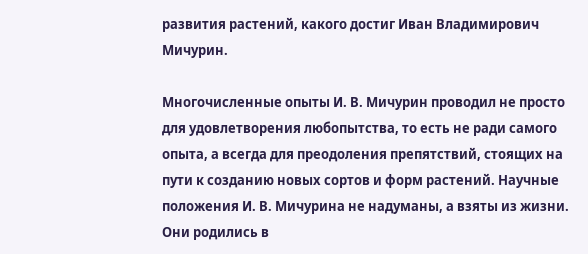развития растений, какого достиг Иван Владимирович Мичурин.

Многочисленные опыты И. В. Мичурин проводил не просто для удовлетворения любопытства, то есть не ради самого опыта, а всегда для преодоления препятствий, стоящих на пути к созданию новых сортов и форм растений. Научные положения И. В. Мичурина не надуманы, а взяты из жизни. Они родились в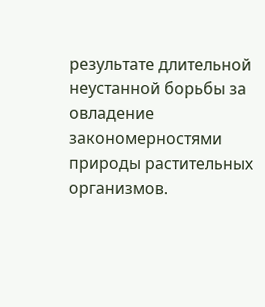результате длительной неустанной борьбы за овладение закономерностями природы растительных организмов.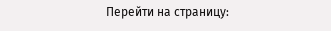Перейти на страницу: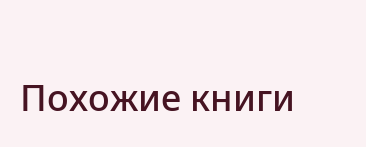Похожие книги